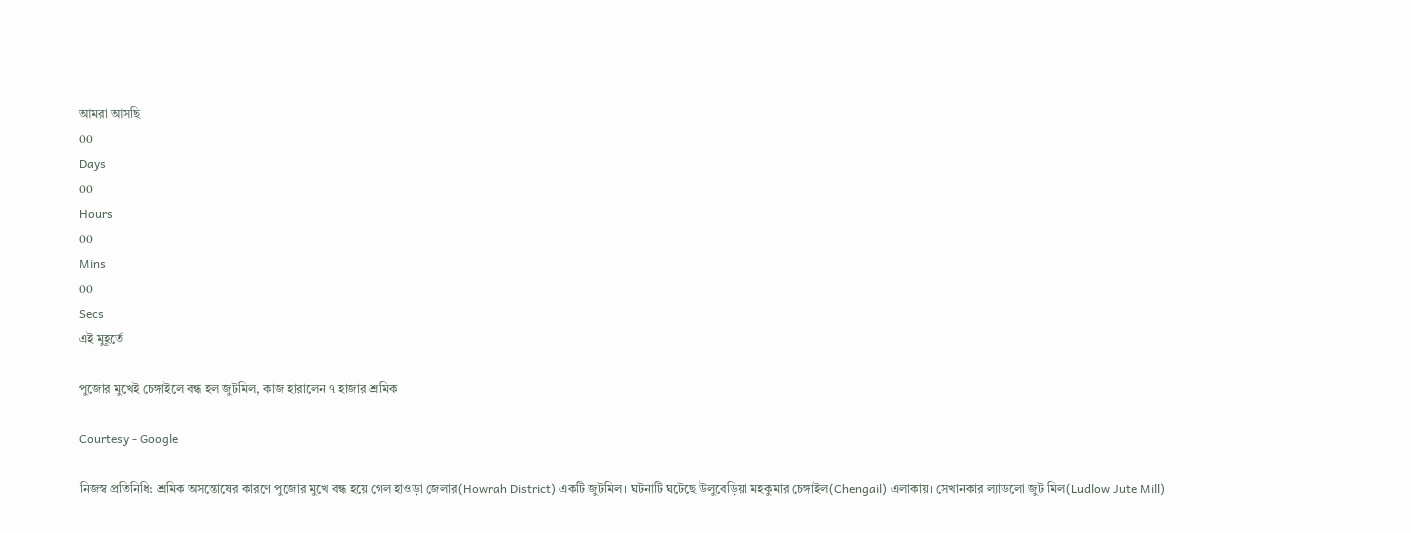আমরা আসছি
00
Days
00
Hours
00
Mins
00
Secs
এই মুহূর্তে

পুজোর মুখেই চেঙ্গাইলে বন্ধ হল জুটমিল, কাজ হারালেন ৭ হাজার শ্রমিক

Courtesy - Google

নিজস্ব প্রতিনিধি: শ্রমিক অসন্তোষের কারণে পুজোর মুখে বন্ধ হয়ে গেল হাওড়া জেলার(Howrah District) একটি জুটমিল। ঘটনাটি ঘটেছে উলুবেড়িয়া মহকুমার চেঙ্গাইল(Chengail) এলাকায়। সেখানকার ল্যাডলো জুট মিল(Ludlow Jute Mill)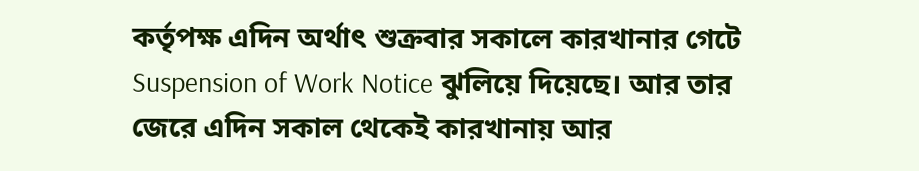কর্তৃপক্ষ এদিন অর্থাৎ শুক্রবার সকালে কারখানার গেটে Suspension of Work Notice ঝুলিয়ে দিয়েছে। আর তার জেরে এদিন সকাল থেকেই কারখানায় আর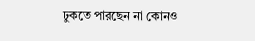ঢুকতে পারছেন না কোনও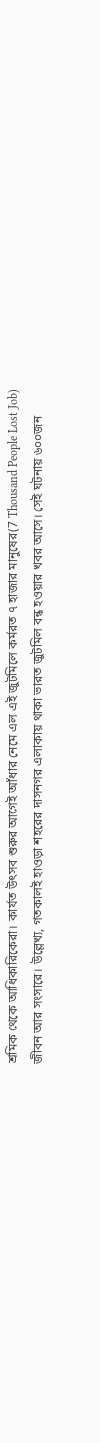শ্রমিক থেকে আধিকারিকেরা। কার্যত উৎসব শুরুর আগেই আঁধার নেমে এল এই জুটমিলে কর্মরত ৭ হাজার মানুষের(7 Thousand People Lost Job) জীবন আর সংসারে। উল্লেখ্য, গতকালই হাওড়া শহরের দাসনগর এলাকায় থাকা ভারত জুটমিল বন্ধ হওয়ার খবর আসে। সেই ঘটনায় ৬০০জন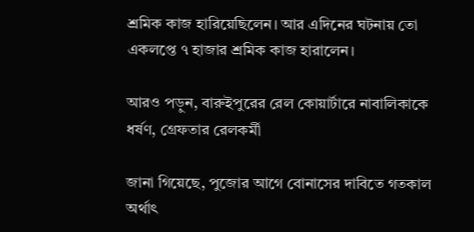শ্রমিক কাজ হারিয়েছিলেন। আর এদিনের ঘটনায় তো একলপ্তে ৭ হাজার শ্রমিক কাজ হারালেন।

আরও পড়ুন, বারুইপুরের রেল কোয়ার্টারে নাবালিকাকে ধর্ষণ, গ্রেফতার রেলকর্মী

জানা গিয়েছে, পুজোর আগে বোনাসের দাবিতে গতকাল অর্থাৎ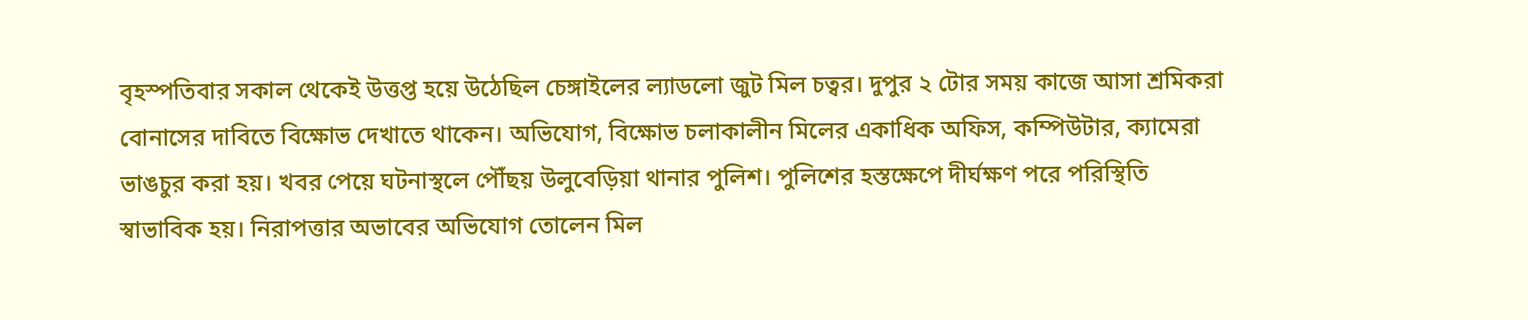বৃহস্পতিবার সকাল থেকেই উত্তপ্ত হয়ে উঠেছিল চেঙ্গাইলের ল্যাডলো জুট মিল চত্বর। দুপুর ২ টোর সময় কাজে আসা শ্রমিকরা বোনাসের দাবিতে বিক্ষোভ দেখাতে থাকেন। অভিযোগ, বিক্ষোভ চলাকালীন মিলের একাধিক অফিস, কম্পিউটার, ক্যামেরা ভাঙচুর করা হয়। খবর পেয়ে ঘটনাস্থলে পৌঁছয় উলুবেড়িয়া থানার পুলিশ। পুলিশের হস্তক্ষেপে দীর্ঘক্ষণ পরে পরিস্থিতি স্বাভাবিক হয়। নিরাপত্তার অভাবের অভিযোগ তোলেন মিল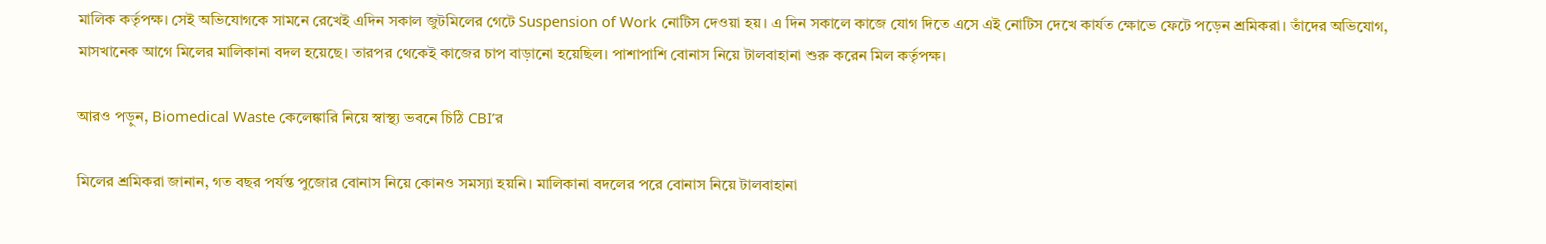মালিক কর্তৃপক্ষ। সেই অভিযোগকে সামনে রেখেই এদিন সকাল জুটমিলের গেটে Suspension of Work নোটিস দেওয়া হয়। এ দিন সকালে কাজে যোগ দিতে এসে এই নোটিস দেখে কার্যত ক্ষোভে ফেটে পড়েন শ্রমিকরা। তাঁদের অভিযোগ, মাসখানেক আগে মিলের মালিকানা বদল হয়েছে। তারপর থেকেই কাজের চাপ বাড়ানো হয়েছিল। পাশাপাশি বোনাস নিয়ে টালবাহানা শুরু করেন মিল কর্তৃপক্ষ।

আরও পড়ুন, Biomedical Waste কেলেঙ্কারি নিয়ে স্বাস্থ্য ভবনে চিঠি CBI’র

মিলের শ্রমিকরা জানান, গত বছর পর্যন্ত পুজোর বোনাস নিয়ে কোনও সমস্যা হয়নি। মালিকানা বদলের পরে বোনাস নিয়ে টালবাহানা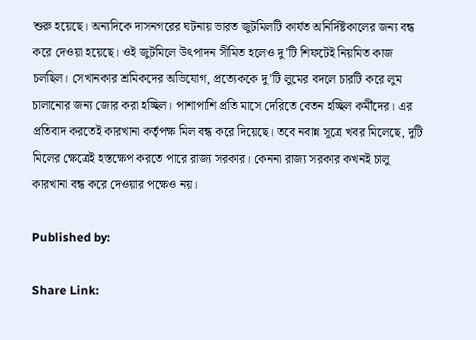শুরু হয়েছে। অন্যদিকে দাসনগরের ঘটনায় ভারত জুটমিলটি কার্যত অনির্দিষ্টকালের জন্য বন্ধ করে দেওয়া হয়েছে। ওই জুটমিলে উৎপাদন সীমিত হলেও দু’টি শিফটেই নিয়মিত কাজ চলছিল। সেখানকার শ্রমিকদের অভিযোগ, প্রত্যেককে দু’টি লুমের বদলে চারটি করে লুম চালানোর জন্য জোর করা হচ্ছিল। পাশাপাশি প্রতি মাসে দেরিতে বেতন হচ্ছিল কর্মীদের। এর প্রতিবাদ করতেই কারখানা কর্তৃপক্ষ মিল বন্ধ করে দিয়েছে। তবে নবান্ন সূত্রে খবর মিলেছে, দুটি মিলের ক্ষেত্রেই হস্তক্ষেপ করতে পারে রাজ্য সরকার। কেননা রাজ্য সরকার কখনই চালু কারখানা বন্ধ করে দেওয়ার পক্ষেও নয়।

Published by:

Share Link: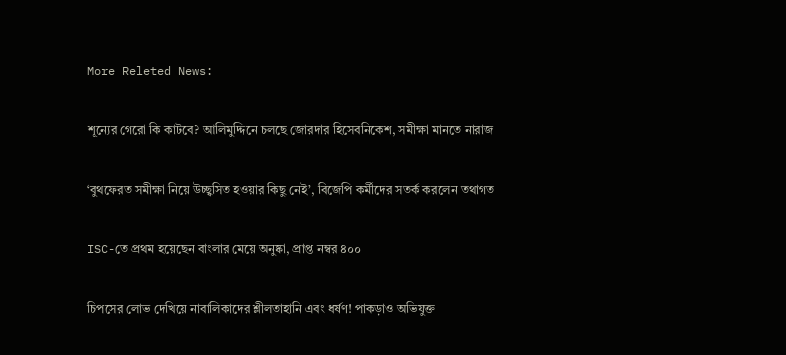More Releted News:

শূন্যের গেরো কি কাটবে? আলিমুদ্দিনে চলছে জোরদার হিসেবনিকেশ, সমীক্ষা মানতে নারাজ

‘বুথফেরত সমীক্ষা নিয়ে উচ্ছ্বসিত হওয়ার কিছু নেই’, বিজেপি কর্মীদের সতর্ক করলেন তথাগত

ISC-তে প্রথম হয়েছেন বাংলার মেয়ে অনুষ্কা, প্রাপ্ত নম্বর ৪০০

চিপসের লোভ দেখিয়ে নাবালিকাদের শ্লীলতাহানি এবং ধর্ষণ! পাকড়াও অভিযুক্ত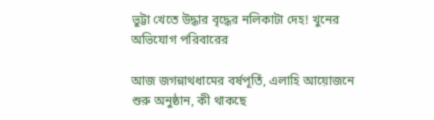ভুট্টা খেতে উদ্ধার বৃদ্ধের নলিকাটা দেহ! খুনের অভিযোগ পরিবারের

আজ জগন্নাথধামের বর্ষপূর্তি, এলাহি আয়োজনে শুরু অনুষ্ঠান, কী থাকছে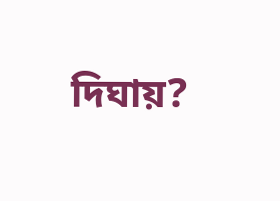দিঘায়?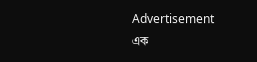Advertisement
এক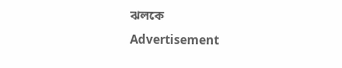ঝলকে
Advertisement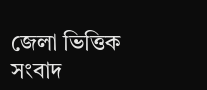জেলা ভিত্তিক সংবাদ